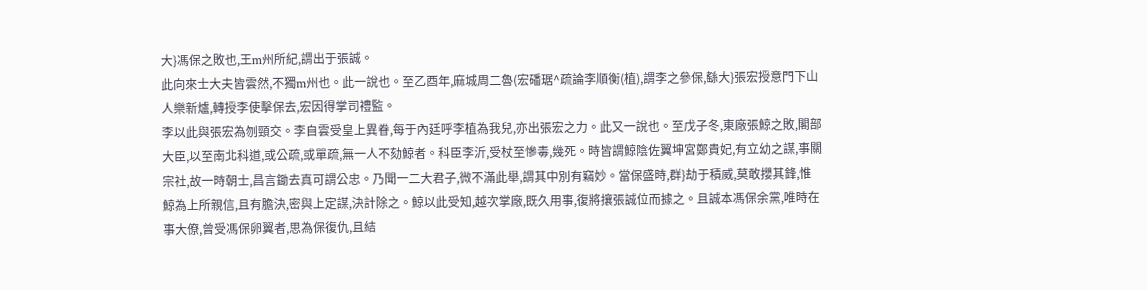大}馮保之敗也,王m州所紀,謂出于張誠。
此向來士大夫皆雲然,不獨m州也。此一說也。至乙酉年,麻城周二魯(宏磻琚^疏論李順衡(植),謂李之參保,繇大}張宏授意門下山人樂新爐,轉授李使擊保去,宏因得掌司禮監。
李以此與張宏為刎頸交。李自雲受皇上異眷,每于內廷呼李植為我兒,亦出張宏之力。此又一說也。至戊子冬,東廠張鯨之敗,閣部大臣,以至南北科道,或公疏,或單疏,無一人不劾鯨者。科臣李沂,受杖至慘毒,幾死。時皆謂鯨陰佐翼坤宮鄭貴妃,有立幼之謀,事關宗社,故一時朝士,昌言鋤去真可謂公忠。乃聞一二大君子,微不滿此舉,謂其中別有竊妙。當保盛時,群}劫于積威,莫敢攖其鋒,惟鯨為上所親信,且有膽決,密與上定謀,決計除之。鯨以此受知,越次掌廠,既久用事,復將攘張誠位而據之。且誠本馮保余黨,唯時在事大僚,曾受馮保卵翼者,思為保復仇,且結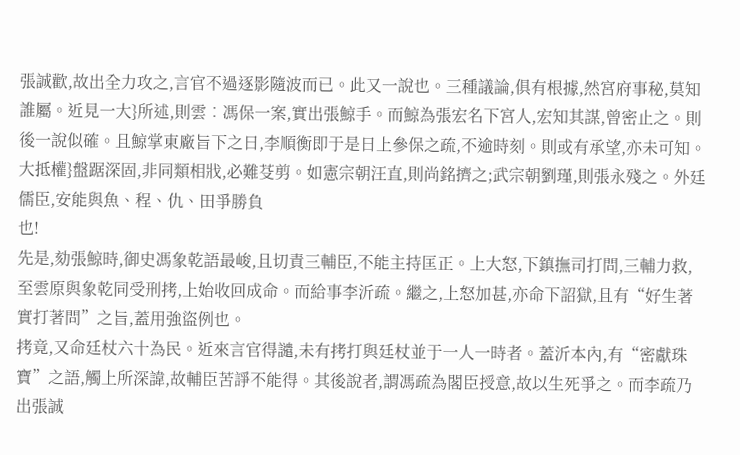張誠歡,故出全力攻之,言官不過逐影隨波而已。此又一說也。三種議論,俱有根據,然宮府事秘,莫知誰屬。近見一大}所述,則雲︰馮保一案,實出張鯨手。而鯨為張宏名下宮人,宏知其謀,曾密止之。則後一說似確。且鯨掌東廠旨下之日,李順衡即于是日上參保之疏,不逾時刻。則或有承望,亦未可知。大抵權}盤踞深固,非同類相戕,必難芟剪。如憲宗朝汪直,則尚銘擠之;武宗朝劉瑾,則張永殘之。外廷儒臣,安能與魚、程、仇、田爭勝負
也!
先是,劾張鯨時,御史馮象乾語最峻,且切責三輔臣,不能主持匡正。上大怒,下鎮撫司打問,三輔力救,至雲原與象乾同受刑拷,上始收回成命。而給事李沂疏。繼之,上怒加甚,亦命下詔獄,且有“好生著實打著問”之旨,蓋用強盜例也。
拷竟,又命廷杖六十為民。近來言官得譴,未有拷打與廷杖並于一人一時者。蓋沂本內,有“密獻珠寶”之語,觸上所深諱,故輔臣苦諍不能得。其後說者,謂馮疏為閣臣授意,故以生死爭之。而李疏乃出張誠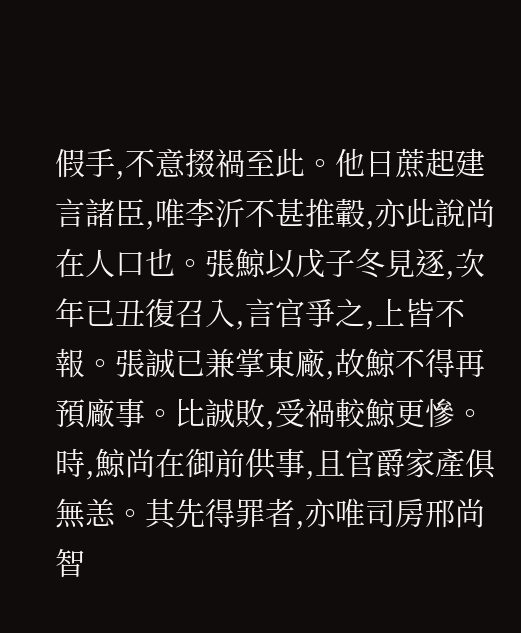假手,不意掇禍至此。他日蔗起建言諸臣,唯李沂不甚推轂,亦此說尚在人口也。張鯨以戊子冬見逐,次年已丑復召入,言官爭之,上皆不報。張誠已兼掌東廠,故鯨不得再預廠事。比誠敗,受禍較鯨更慘。時,鯨尚在御前供事,且官爵家產俱無恙。其先得罪者,亦唯司房邢尚智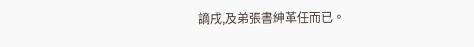謫戌,及弟張書紳革任而已。